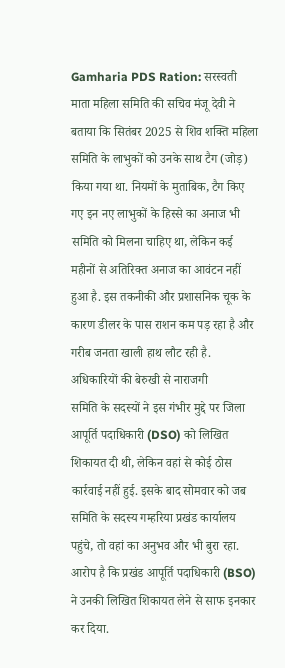Gamharia PDS Ration: सरस्वती माता महिला समिति की सचिव मंजू देवी ने बताया कि सितंबर 2025 से शिव शक्ति महिला समिति के लाभुकों को उनके साथ टैग (जोड़) किया गया था. नियमों के मुताबिक, टैग किए गए इन नए लाभुकों के हिस्से का अनाज भी समिति को मिलना चाहिए था, लेकिन कई महीनों से अतिरिक्त अनाज का आवंटन नहीं हुआ है. इस तकनीकी और प्रशासनिक चूक के कारण डीलर के पास राशन कम पड़ रहा है और गरीब जनता खाली हाथ लौट रही है.
अधिकारियों की बेरुखी से नाराजगी
समिति के सदस्यों ने इस गंभीर मुद्दे पर जिला आपूर्ति पदाधिकारी (DSO) को लिखित शिकायत दी थी, लेकिन वहां से कोई ठोस कार्रवाई नहीं हुई. इसके बाद सोमवार को जब समिति के सदस्य गम्हरिया प्रखंड कार्यालय पहुंचे, तो वहां का अनुभव और भी बुरा रहा. आरोप है कि प्रखंड आपूर्ति पदाधिकारी (BSO) ने उनकी लिखित शिकायत लेने से साफ इनकार कर दिया.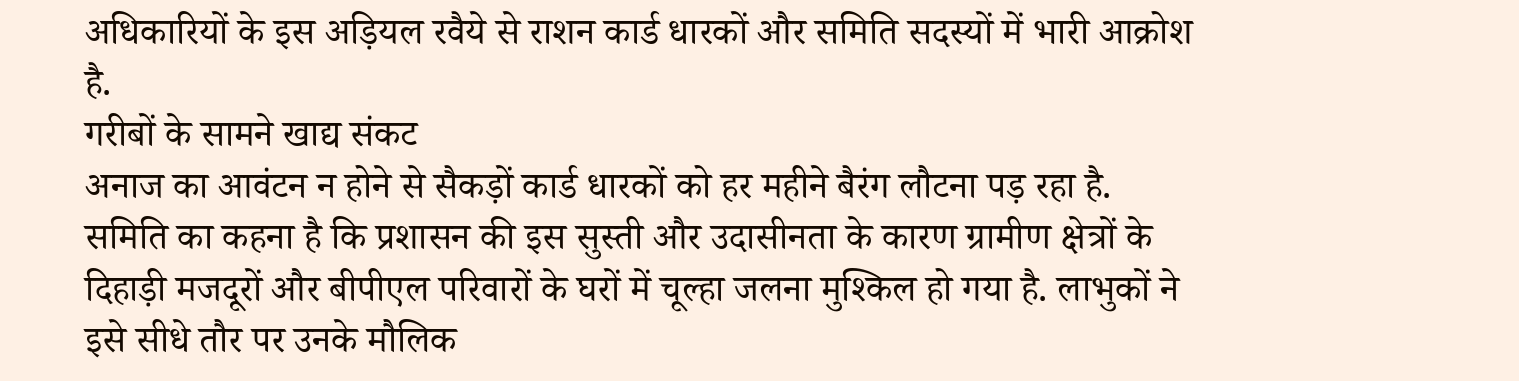अधिकारियों के इस अड़ियल रवैये से राशन कार्ड धारकों और समिति सदस्यों में भारी आक्रोश है.
गरीबों के सामने खाद्य संकट
अनाज का आवंटन न होने से सैकड़ों कार्ड धारकों को हर महीने बैरंग लौटना पड़ रहा है. समिति का कहना है कि प्रशासन की इस सुस्ती और उदासीनता के कारण ग्रामीण क्षेत्रों के दिहाड़ी मजदूरों और बीपीएल परिवारों के घरों में चूल्हा जलना मुश्किल हो गया है. लाभुकों ने इसे सीधे तौर पर उनके मौलिक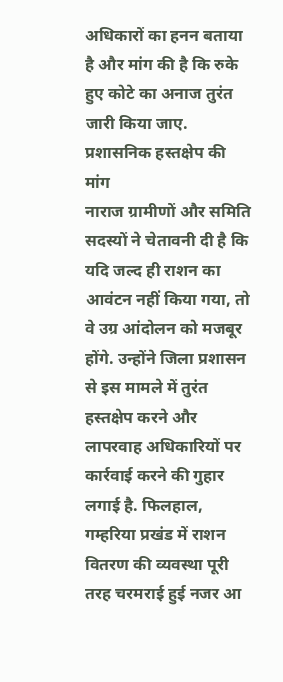अधिकारों का हनन बताया है और मांग की है कि रुके हुए कोटे का अनाज तुरंत जारी किया जाए.
प्रशासनिक हस्तक्षेप की मांग
नाराज ग्रामीणों और समिति सदस्यों ने चेतावनी दी है कि यदि जल्द ही राशन का आवंटन नहीं किया गया, तो वे उग्र आंदोलन को मजबूर होंगे. उन्होंने जिला प्रशासन से इस मामले में तुरंत हस्तक्षेप करने और लापरवाह अधिकारियों पर कार्रवाई करने की गुहार लगाई है. फिलहाल, गम्हरिया प्रखंड में राशन वितरण की व्यवस्था पूरी तरह चरमराई हुई नजर आ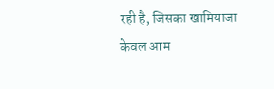रही है, जिसका खामियाजा केवल आम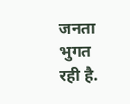जनता भुगत रही है.